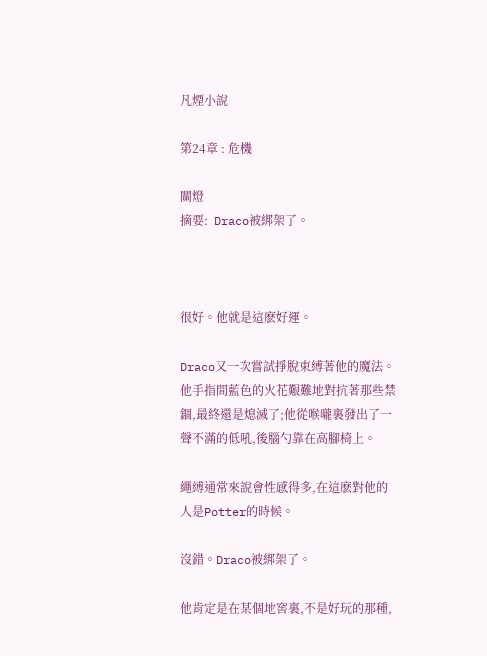凡煙小說

第24章 : 危機

關燈
摘要:  Draco被綁架了。



很好。他就是這麽好運。

Draco又一次嘗試掙脫束縛著他的魔法。他手指間藍色的火花艱難地對抗著那些禁錮,最終還是熄滅了;他從喉嚨裏發出了一聲不滿的低吼,後腦勺靠在高腳椅上。

繩縛通常來說會性感得多,在這麽對他的人是Potter的時候。

沒錯。Draco被綁架了。

他肯定是在某個地窖裏,不是好玩的那種,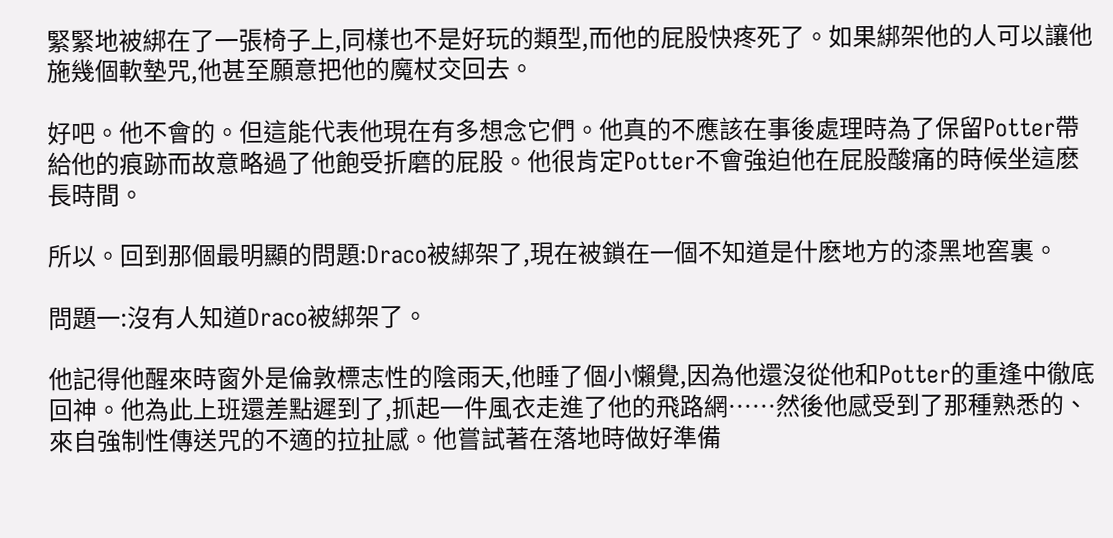緊緊地被綁在了一張椅子上,同樣也不是好玩的類型,而他的屁股快疼死了。如果綁架他的人可以讓他施幾個軟墊咒,他甚至願意把他的魔杖交回去。

好吧。他不會的。但這能代表他現在有多想念它們。他真的不應該在事後處理時為了保留Potter帶給他的痕跡而故意略過了他飽受折磨的屁股。他很肯定Potter不會強迫他在屁股酸痛的時候坐這麽長時間。

所以。回到那個最明顯的問題:Draco被綁架了,現在被鎖在一個不知道是什麽地方的漆黑地窖裏。

問題一:沒有人知道Draco被綁架了。

他記得他醒來時窗外是倫敦標志性的陰雨天,他睡了個小懶覺,因為他還沒從他和Potter的重逢中徹底回神。他為此上班還差點遲到了,抓起一件風衣走進了他的飛路網……然後他感受到了那種熟悉的、來自強制性傳送咒的不適的拉扯感。他嘗試著在落地時做好準備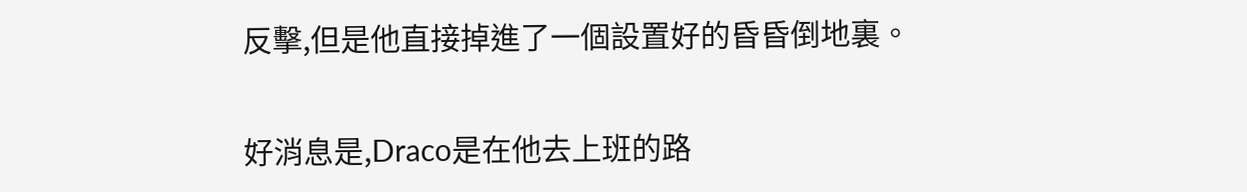反擊,但是他直接掉進了一個設置好的昏昏倒地裏。

好消息是,Draco是在他去上班的路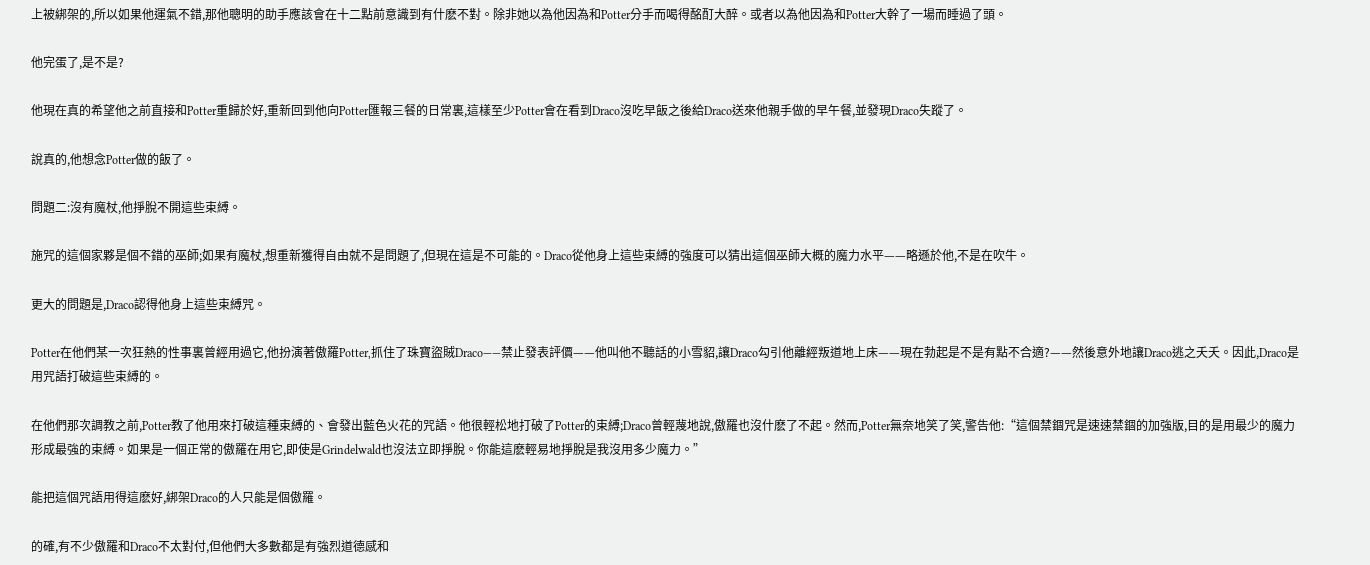上被綁架的,所以如果他運氣不錯,那他聰明的助手應該會在十二點前意識到有什麽不對。除非她以為他因為和Potter分手而喝得酩酊大醉。或者以為他因為和Potter大幹了一場而睡過了頭。

他完蛋了,是不是?

他現在真的希望他之前直接和Potter重歸於好,重新回到他向Potter匯報三餐的日常裏,這樣至少Potter會在看到Draco沒吃早飯之後給Draco送來他親手做的早午餐,並發現Draco失蹤了。

說真的,他想念Potter做的飯了。

問題二:沒有魔杖,他掙脫不開這些束縛。

施咒的這個家夥是個不錯的巫師;如果有魔杖,想重新獲得自由就不是問題了,但現在這是不可能的。Draco從他身上這些束縛的強度可以猜出這個巫師大概的魔力水平——略遜於他,不是在吹牛。

更大的問題是,Draco認得他身上這些束縛咒。

Potter在他們某一次狂熱的性事裏曾經用過它,他扮演著傲羅Potter,抓住了珠寶盜賊Draco——禁止發表評價——他叫他不聽話的小雪貂,讓Draco勾引他離經叛道地上床——現在勃起是不是有點不合適?——然後意外地讓Draco逃之夭夭。因此,Draco是用咒語打破這些束縛的。

在他們那次調教之前,Potter教了他用來打破這種束縛的、會發出藍色火花的咒語。他很輕松地打破了Potter的束縛;Draco曾輕蔑地說,傲羅也沒什麽了不起。然而,Potter無奈地笑了笑,警告他:“這個禁錮咒是速速禁錮的加強版,目的是用最少的魔力形成最強的束縛。如果是一個正常的傲羅在用它,即使是Grindelwald也沒法立即掙脫。你能這麽輕易地掙脫是我沒用多少魔力。”

能把這個咒語用得這麽好,綁架Draco的人只能是個傲羅。

的確,有不少傲羅和Draco不太對付,但他們大多數都是有強烈道德感和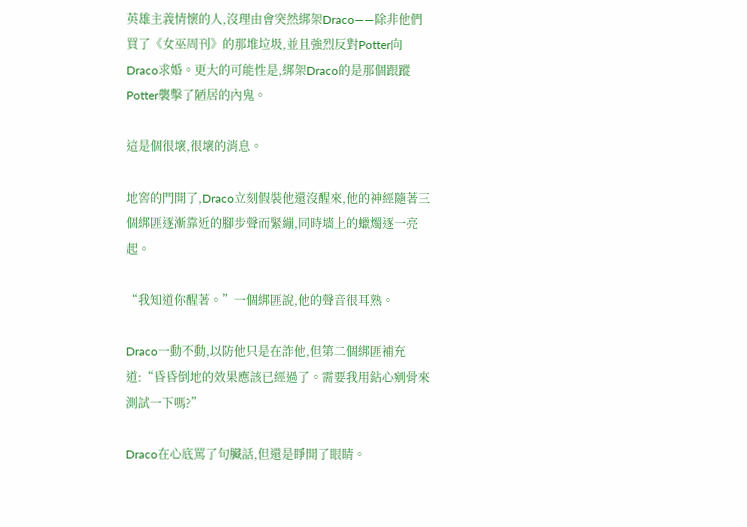英雄主義情懷的人,沒理由會突然綁架Draco——除非他們買了《女巫周刊》的那堆垃圾,並且強烈反對Potter向Draco求婚。更大的可能性是,綁架Draco的是那個跟蹤Potter襲擊了陋居的內鬼。

這是個很壞,很壞的消息。

地窖的門開了,Draco立刻假裝他還沒醒來,他的神經隨著三個綁匪逐漸靠近的腳步聲而緊繃,同時墻上的蠟燭逐一亮起。

“我知道你醒著。”一個綁匪說,他的聲音很耳熟。

Draco一動不動,以防他只是在詐他,但第二個綁匪補充道:“昏昏倒地的效果應該已經過了。需要我用鉆心剜骨來測試一下嗎?”

Draco在心底罵了句臟話,但還是睜開了眼睛。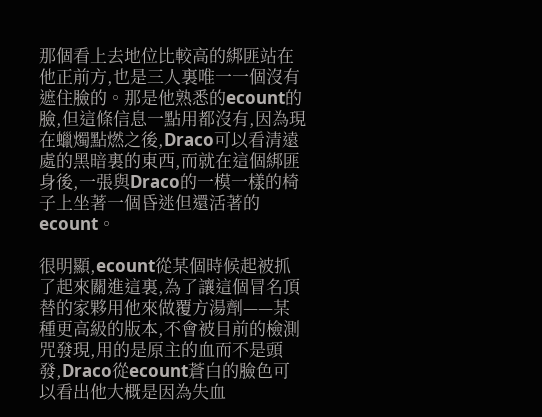那個看上去地位比較高的綁匪站在他正前方,也是三人裏唯一一個沒有遮住臉的。那是他熟悉的ecount的臉,但這條信息一點用都沒有,因為現在蠟燭點燃之後,Draco可以看清遠處的黑暗裏的東西,而就在這個綁匪身後,一張與Draco的一模一樣的椅子上坐著一個昏迷但還活著的ecount。

很明顯,ecount從某個時候起被抓了起來關進這裏,為了讓這個冒名頂替的家夥用他來做覆方湯劑——某種更高級的版本,不會被目前的檢測咒發現,用的是原主的血而不是頭發,Draco從ecount蒼白的臉色可以看出他大概是因為失血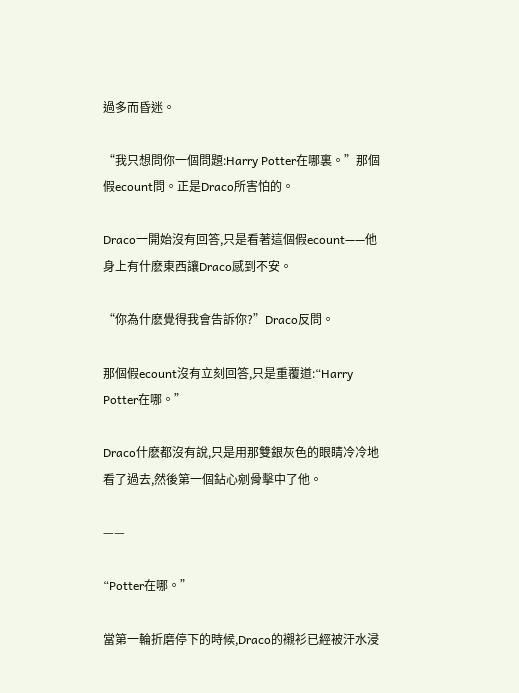過多而昏迷。

“我只想問你一個問題:Harry Potter在哪裏。”那個假ecount問。正是Draco所害怕的。

Draco一開始沒有回答,只是看著這個假ecount——他身上有什麽東西讓Draco感到不安。

“你為什麽覺得我會告訴你?”Draco反問。

那個假ecount沒有立刻回答,只是重覆道:“Harry Potter在哪。”

Draco什麽都沒有說,只是用那雙銀灰色的眼睛冷冷地看了過去,然後第一個鉆心剜骨擊中了他。

——

“Potter在哪。”

當第一輪折磨停下的時候,Draco的襯衫已經被汗水浸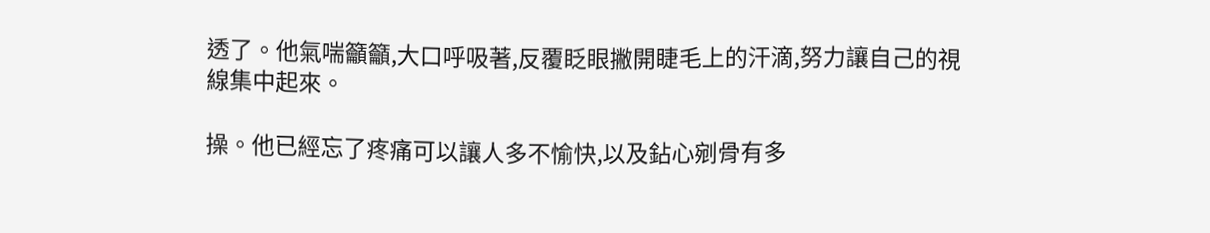透了。他氣喘籲籲,大口呼吸著,反覆眨眼撇開睫毛上的汗滴,努力讓自己的視線集中起來。

操。他已經忘了疼痛可以讓人多不愉快,以及鉆心剜骨有多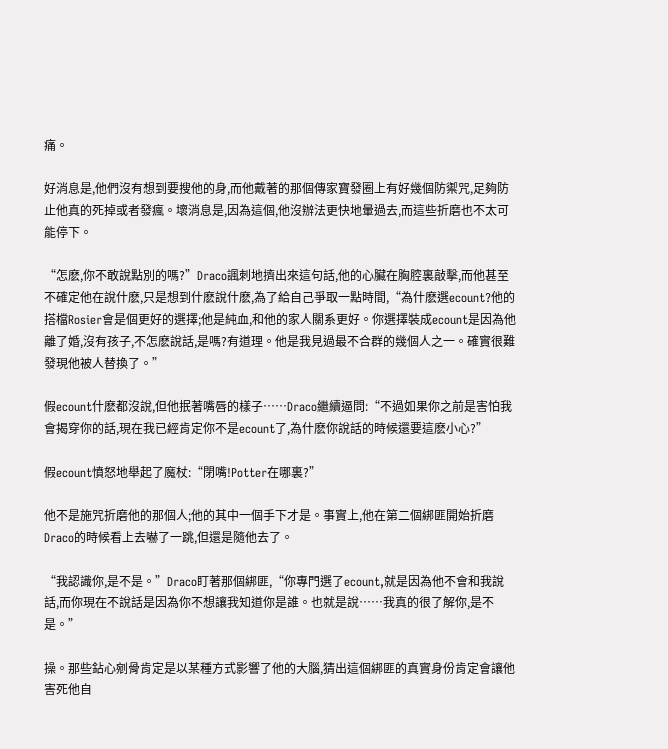痛。

好消息是,他們沒有想到要搜他的身,而他戴著的那個傳家寶發圈上有好幾個防禦咒,足夠防止他真的死掉或者發瘋。壞消息是,因為這個,他沒辦法更快地暈過去,而這些折磨也不太可能停下。

“怎麽,你不敢說點別的嗎?”Draco諷刺地擠出來這句話,他的心臟在胸腔裏敲擊,而他甚至不確定他在說什麽,只是想到什麽說什麽,為了給自己爭取一點時間,“為什麽選ecount?他的搭檔Rosier會是個更好的選擇;他是純血,和他的家人關系更好。你選擇裝成ecount是因為他離了婚,沒有孩子,不怎麽說話,是嗎?有道理。他是我見過最不合群的幾個人之一。確實很難發現他被人替換了。”

假ecount什麽都沒說,但他抿著嘴唇的樣子……Draco繼續逼問:“不過如果你之前是害怕我會揭穿你的話,現在我已經肯定你不是ecount了,為什麽你說話的時候還要這麽小心?”

假ecount憤怒地舉起了魔杖:“閉嘴!Potter在哪裏?”

他不是施咒折磨他的那個人;他的其中一個手下才是。事實上,他在第二個綁匪開始折磨Draco的時候看上去嚇了一跳,但還是隨他去了。

“我認識你,是不是。”Draco盯著那個綁匪,“你專門選了ecount,就是因為他不會和我說話,而你現在不說話是因為你不想讓我知道你是誰。也就是說……我真的很了解你,是不是。”

操。那些鉆心剜骨肯定是以某種方式影響了他的大腦,猜出這個綁匪的真實身份肯定會讓他害死他自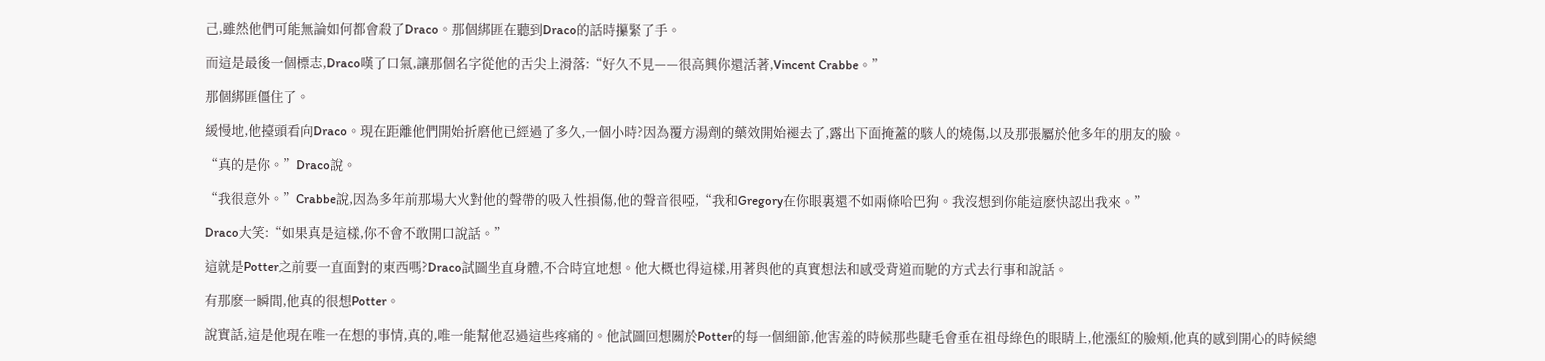己,雖然他們可能無論如何都會殺了Draco。那個綁匪在聽到Draco的話時攥緊了手。

而這是最後一個標志,Draco嘆了口氣,讓那個名字從他的舌尖上滑落:“好久不見——很高興你還活著,Vincent Crabbe。”

那個綁匪僵住了。

緩慢地,他擡頭看向Draco。現在距離他們開始折磨他已經過了多久,一個小時?因為覆方湯劑的藥效開始褪去了,露出下面掩蓋的駭人的燒傷,以及那張屬於他多年的朋友的臉。

“真的是你。”Draco說。

“我很意外。”Crabbe說,因為多年前那場大火對他的聲帶的吸入性損傷,他的聲音很啞,“我和Gregory在你眼裏還不如兩條哈巴狗。我沒想到你能這麽快認出我來。”

Draco大笑:“如果真是這樣,你不會不敢開口說話。”

這就是Potter之前要一直面對的東西嗎?Draco試圖坐直身體,不合時宜地想。他大概也得這樣,用著與他的真實想法和感受背道而馳的方式去行事和說話。

有那麽一瞬間,他真的很想Potter。

說實話,這是他現在唯一在想的事情,真的,唯一能幫他忍過這些疼痛的。他試圖回想關於Potter的每一個細節,他害羞的時候那些睫毛會垂在祖母綠色的眼睛上,他漲紅的臉頰,他真的感到開心的時候總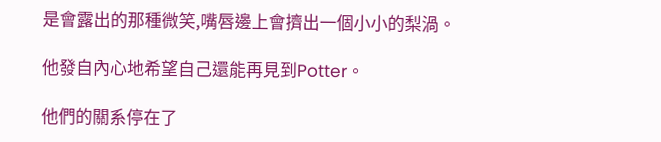是會露出的那種微笑,嘴唇邊上會擠出一個小小的梨渦。

他發自內心地希望自己還能再見到Potter。

他們的關系停在了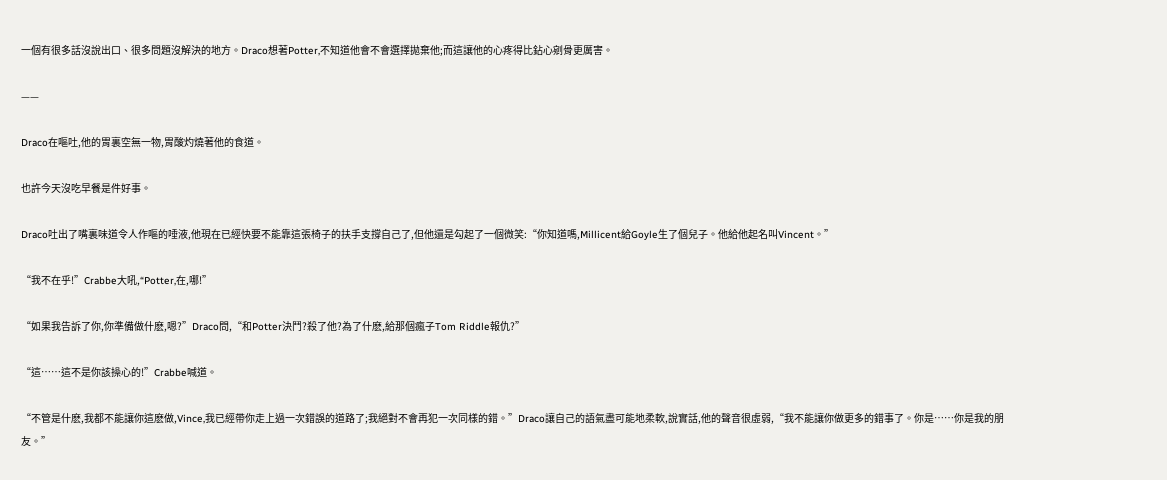一個有很多話沒說出口、很多問題沒解決的地方。Draco想著Potter,不知道他會不會選擇拋棄他;而這讓他的心疼得比鉆心剜骨更厲害。

——

Draco在嘔吐,他的胃裏空無一物,胃酸灼燒著他的食道。

也許今天沒吃早餐是件好事。

Draco吐出了嘴裏味道令人作嘔的唾液,他現在已經快要不能靠這張椅子的扶手支撐自己了,但他還是勾起了一個微笑:“你知道嗎,Millicent給Goyle生了個兒子。他給他起名叫Vincent。”

“我不在乎!”Crabbe大吼,“Potter,在,哪!”

“如果我告訴了你,你準備做什麽,嗯?”Draco問,“和Potter決鬥?殺了他?為了什麽,給那個瘋子Tom Riddle報仇?”

“這……這不是你該操心的!”Crabbe喊道。

“不管是什麽,我都不能讓你這麽做,Vince,我已經帶你走上過一次錯誤的道路了;我絕對不會再犯一次同樣的錯。”Draco讓自己的語氣盡可能地柔軟,說實話,他的聲音很虛弱,“我不能讓你做更多的錯事了。你是……你是我的朋友。”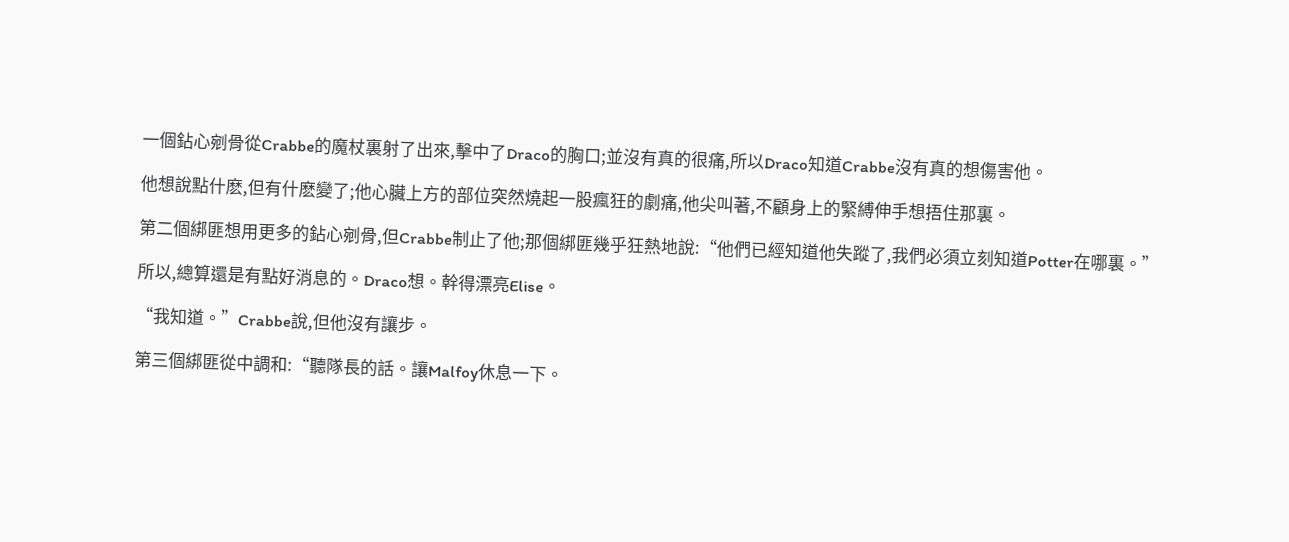一個鉆心剜骨從Crabbe的魔杖裏射了出來,擊中了Draco的胸口;並沒有真的很痛,所以Draco知道Crabbe沒有真的想傷害他。

他想說點什麽,但有什麽變了;他心臟上方的部位突然燒起一股瘋狂的劇痛,他尖叫著,不顧身上的緊縛伸手想捂住那裏。

第二個綁匪想用更多的鉆心剜骨,但Crabbe制止了他;那個綁匪幾乎狂熱地說:“他們已經知道他失蹤了,我們必須立刻知道Potter在哪裏。”

所以,總算還是有點好消息的。Draco想。幹得漂亮Elise。

“我知道。”Crabbe說,但他沒有讓步。

第三個綁匪從中調和:“聽隊長的話。讓Malfoy休息一下。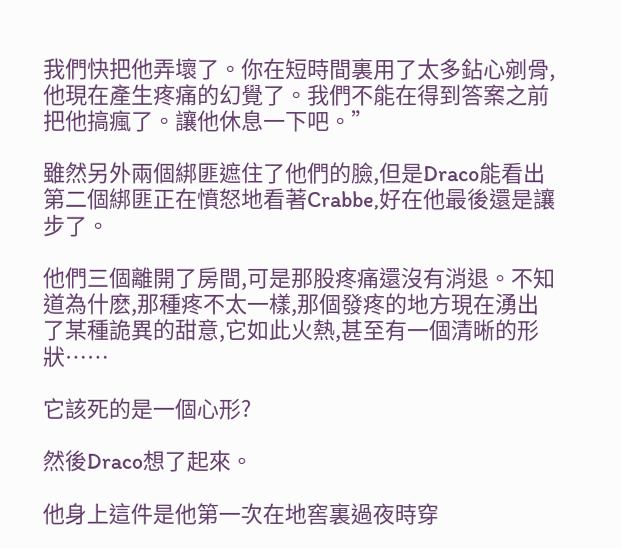我們快把他弄壞了。你在短時間裏用了太多鉆心剜骨,他現在產生疼痛的幻覺了。我們不能在得到答案之前把他搞瘋了。讓他休息一下吧。”

雖然另外兩個綁匪遮住了他們的臉,但是Draco能看出第二個綁匪正在憤怒地看著Crabbe,好在他最後還是讓步了。

他們三個離開了房間,可是那股疼痛還沒有消退。不知道為什麽,那種疼不太一樣,那個發疼的地方現在湧出了某種詭異的甜意,它如此火熱,甚至有一個清晰的形狀……

它該死的是一個心形?

然後Draco想了起來。

他身上這件是他第一次在地窖裏過夜時穿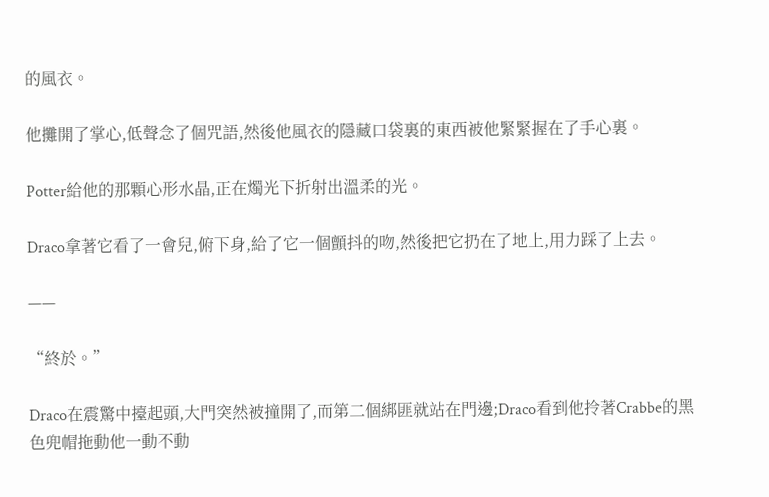的風衣。

他攤開了掌心,低聲念了個咒語,然後他風衣的隱藏口袋裏的東西被他緊緊握在了手心裏。

Potter給他的那顆心形水晶,正在燭光下折射出溫柔的光。

Draco拿著它看了一會兒,俯下身,給了它一個顫抖的吻,然後把它扔在了地上,用力踩了上去。

——

“終於。”

Draco在震驚中擡起頭,大門突然被撞開了,而第二個綁匪就站在門邊;Draco看到他拎著Crabbe的黑色兜帽拖動他一動不動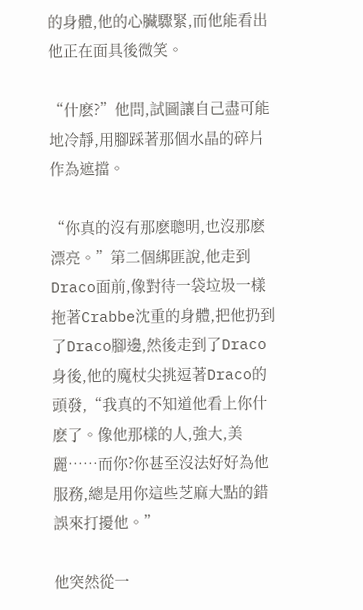的身體,他的心臟驟緊,而他能看出他正在面具後微笑。

“什麽?”他問,試圖讓自己盡可能地冷靜,用腳踩著那個水晶的碎片作為遮擋。

“你真的沒有那麽聰明,也沒那麽漂亮。”第二個綁匪說,他走到Draco面前,像對待一袋垃圾一樣拖著Crabbe沈重的身體,把他扔到了Draco腳邊,然後走到了Draco身後,他的魔杖尖挑逗著Draco的頭發,“我真的不知道他看上你什麽了。像他那樣的人,強大,美麗……而你?你甚至沒法好好為他服務,總是用你這些芝麻大點的錯誤來打擾他。”

他突然從一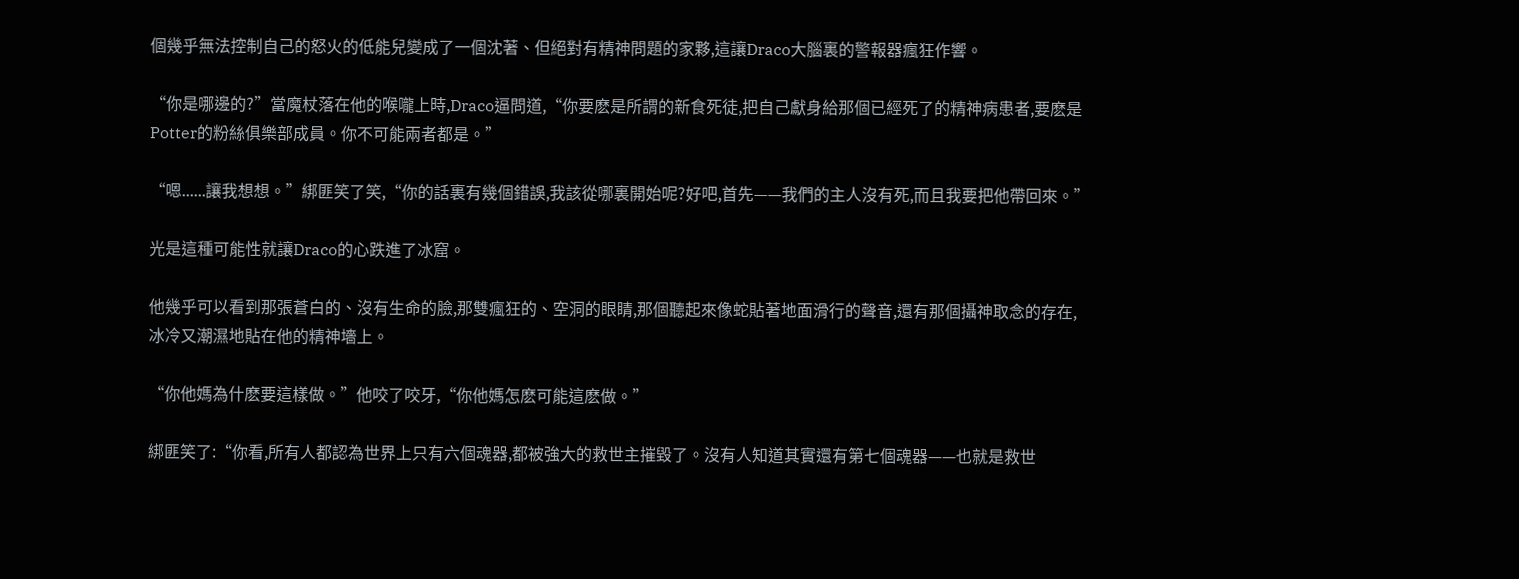個幾乎無法控制自己的怒火的低能兒變成了一個沈著、但絕對有精神問題的家夥,這讓Draco大腦裏的警報器瘋狂作響。

“你是哪邊的?”當魔杖落在他的喉嚨上時,Draco逼問道,“你要麽是所謂的新食死徒,把自己獻身給那個已經死了的精神病患者,要麽是Potter的粉絲俱樂部成員。你不可能兩者都是。”

“嗯......讓我想想。”綁匪笑了笑,“你的話裏有幾個錯誤,我該從哪裏開始呢?好吧,首先——我們的主人沒有死,而且我要把他帶回來。”

光是這種可能性就讓Draco的心跌進了冰窟。

他幾乎可以看到那張蒼白的、沒有生命的臉,那雙瘋狂的、空洞的眼睛,那個聽起來像蛇貼著地面滑行的聲音,還有那個攝神取念的存在,冰冷又潮濕地貼在他的精神墻上。

“你他媽為什麽要這樣做。”他咬了咬牙,“你他媽怎麽可能這麽做。”

綁匪笑了:“你看,所有人都認為世界上只有六個魂器,都被強大的救世主摧毀了。沒有人知道其實還有第七個魂器——也就是救世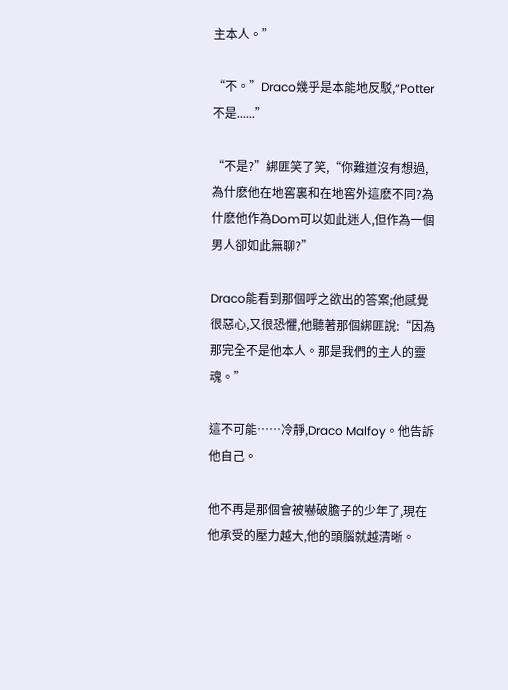主本人。”

“不。”Draco幾乎是本能地反駁,“Potter不是......”

“不是?”綁匪笑了笑,“你難道沒有想過,為什麽他在地窖裏和在地窖外這麽不同?為什麽他作為Dom可以如此迷人,但作為一個男人卻如此無聊?”

Draco能看到那個呼之欲出的答案;他感覺很惡心,又很恐懼,他聽著那個綁匪說:“因為那完全不是他本人。那是我們的主人的靈魂。”

這不可能……冷靜,Draco Malfoy。他告訴他自己。

他不再是那個會被嚇破膽子的少年了,現在他承受的壓力越大,他的頭腦就越清晰。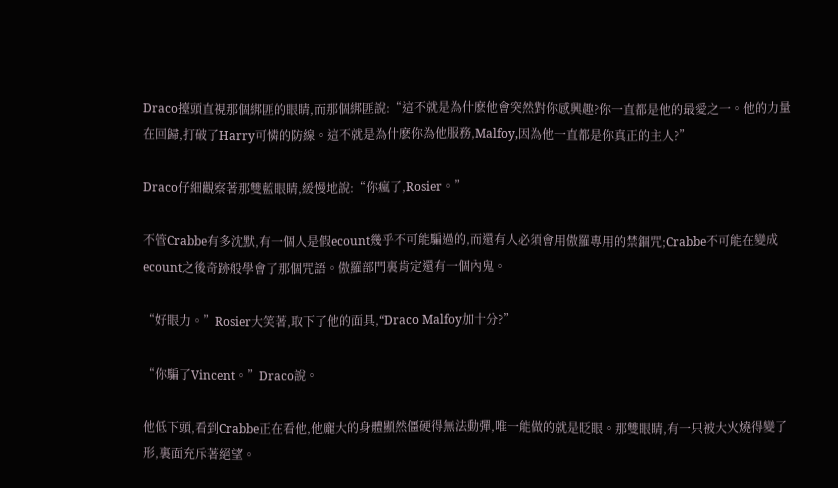Draco擡頭直視那個綁匪的眼睛,而那個綁匪說:“這不就是為什麽他會突然對你感興趣?你一直都是他的最愛之一。他的力量在回歸,打破了Harry可憐的防線。這不就是為什麽你為他服務,Malfoy,因為他一直都是你真正的主人?”

Draco仔細觀察著那雙藍眼睛,緩慢地說:“你瘋了,Rosier。”

不管Crabbe有多沈默,有一個人是假ecount幾乎不可能騙過的,而還有人必須會用傲羅專用的禁錮咒;Crabbe不可能在變成ecount之後奇跡般學會了那個咒語。傲羅部門裏肯定還有一個內鬼。

“好眼力。”Rosier大笑著,取下了他的面具,“Draco Malfoy加十分?”

“你騙了Vincent。”Draco說。

他低下頭,看到Crabbe正在看他,他龐大的身體顯然僵硬得無法動彈,唯一能做的就是眨眼。那雙眼睛,有一只被大火燒得變了形,裏面充斥著絕望。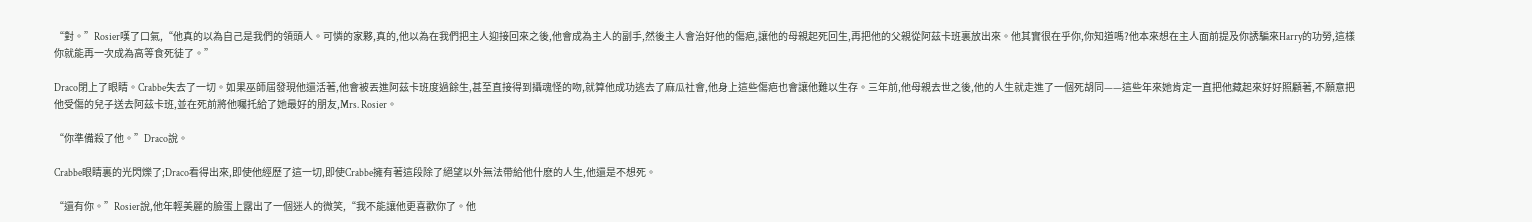“對。”Rosier嘆了口氣,“他真的以為自己是我們的領頭人。可憐的家夥,真的,他以為在我們把主人迎接回來之後,他會成為主人的副手,然後主人會治好他的傷疤,讓他的母親起死回生,再把他的父親從阿茲卡班裏放出來。他其實很在乎你,你知道嗎?他本來想在主人面前提及你誘騙來Harry的功勞,這樣你就能再一次成為高等食死徒了。”

Draco閉上了眼睛。Crabbe失去了一切。如果巫師屆發現他還活著,他會被丟進阿茲卡班度過餘生,甚至直接得到攝魂怪的吻,就算他成功逃去了麻瓜社會,他身上這些傷疤也會讓他難以生存。三年前,他母親去世之後,他的人生就走進了一個死胡同——這些年來她肯定一直把他藏起來好好照顧著,不願意把他受傷的兒子送去阿茲卡班,並在死前將他囑托給了她最好的朋友,Mrs. Rosier。

“你準備殺了他。”Draco說。

Crabbe眼睛裏的光閃爍了;Draco看得出來,即使他經歷了這一切,即使Crabbe擁有著這段除了絕望以外無法帶給他什麽的人生,他還是不想死。

“還有你。”Rosier說,他年輕美麗的臉蛋上露出了一個迷人的微笑,“我不能讓他更喜歡你了。他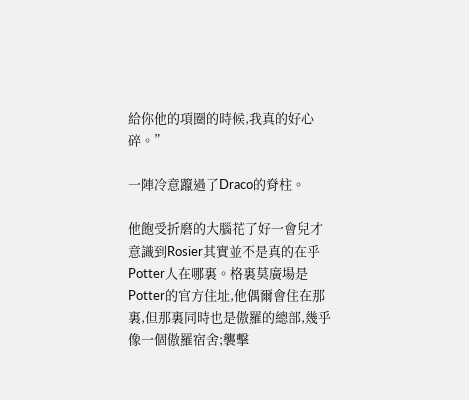給你他的項圈的時候,我真的好心碎。”

一陣冷意躥過了Draco的脊柱。

他飽受折磨的大腦花了好一會兒才意識到Rosier其實並不是真的在乎Potter人在哪裏。格裏莫廣場是Potter的官方住址,他偶爾會住在那裏,但那裏同時也是傲羅的總部,幾乎像一個傲羅宿舍;襲擊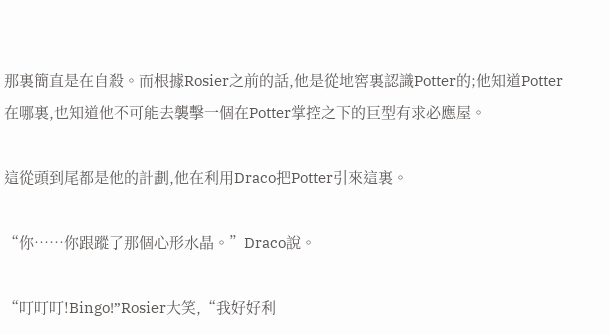那裏簡直是在自殺。而根據Rosier之前的話,他是從地窖裏認識Potter的;他知道Potter在哪裏,也知道他不可能去襲擊一個在Potter掌控之下的巨型有求必應屋。

這從頭到尾都是他的計劃,他在利用Draco把Potter引來這裏。

“你……你跟蹤了那個心形水晶。”Draco說。

“叮叮叮!Bingo!”Rosier大笑,“我好好利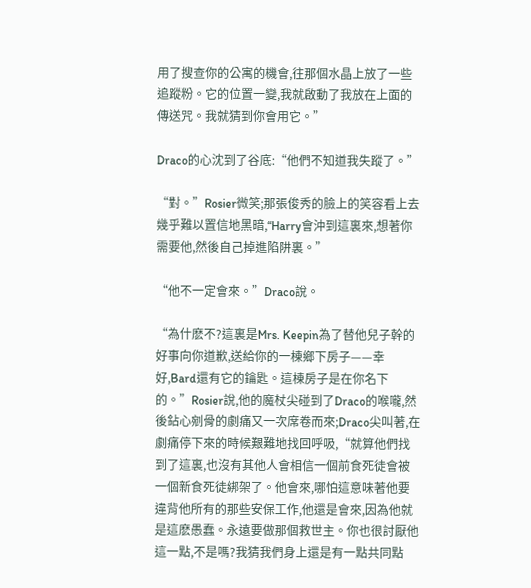用了搜查你的公寓的機會,往那個水晶上放了一些追蹤粉。它的位置一變,我就啟動了我放在上面的傳送咒。我就猜到你會用它。”

Draco的心沈到了谷底:“他們不知道我失蹤了。”

“對。”Rosier微笑;那張俊秀的臉上的笑容看上去幾乎難以置信地黑暗,“Harry會沖到這裏來,想著你需要他,然後自己掉進陷阱裏。”

“他不一定會來。”Draco說。

“為什麽不?這裏是Mrs. Keepin為了替他兒子幹的好事向你道歉,送給你的一棟鄉下房子——幸好,Bard還有它的鑰匙。這棟房子是在你名下的。”Rosier說,他的魔杖尖碰到了Draco的喉嚨,然後鉆心剜骨的劇痛又一次席卷而來;Draco尖叫著,在劇痛停下來的時候艱難地找回呼吸,“就算他們找到了這裏,也沒有其他人會相信一個前食死徒會被一個新食死徒綁架了。他會來,哪怕這意味著他要違背他所有的那些安保工作,他還是會來,因為他就是這麽愚蠢。永遠要做那個救世主。你也很討厭他這一點,不是嗎?我猜我們身上還是有一點共同點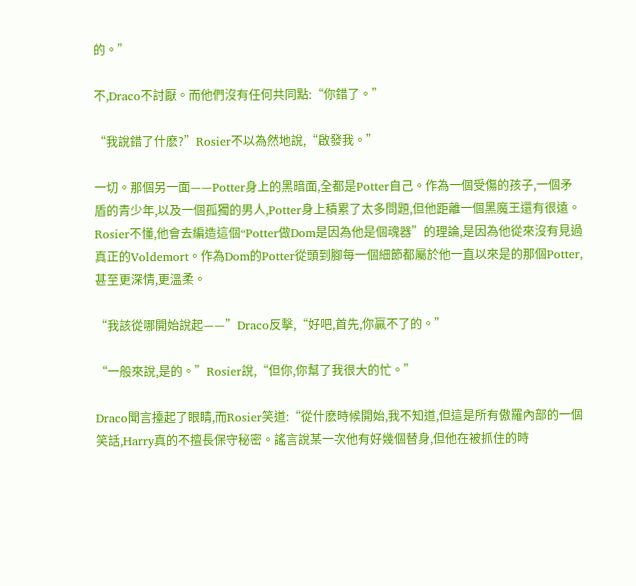的。”

不,Draco不討厭。而他們沒有任何共同點:“你錯了。”

“我說錯了什麽?”Rosier不以為然地說,“啟發我。”

一切。那個另一面——Potter身上的黑暗面,全都是Potter自己。作為一個受傷的孩子,一個矛盾的青少年,以及一個孤獨的男人,Potter身上積累了太多問題,但他距離一個黑魔王還有很遠。Rosier不懂,他會去編造這個“Potter做Dom是因為他是個魂器”的理論,是因為他從來沒有見過真正的Voldemort。作為Dom的Potter從頭到腳每一個細節都屬於他一直以來是的那個Potter,甚至更深情,更溫柔。

“我該從哪開始說起——”Draco反擊,“好吧,首先,你贏不了的。”

“一般來說,是的。”Rosier說,“但你,你幫了我很大的忙。”

Draco聞言擡起了眼睛,而Rosier笑道:“從什麽時候開始,我不知道,但這是所有傲羅內部的一個笑話,Harry真的不擅長保守秘密。謠言說某一次他有好幾個替身,但他在被抓住的時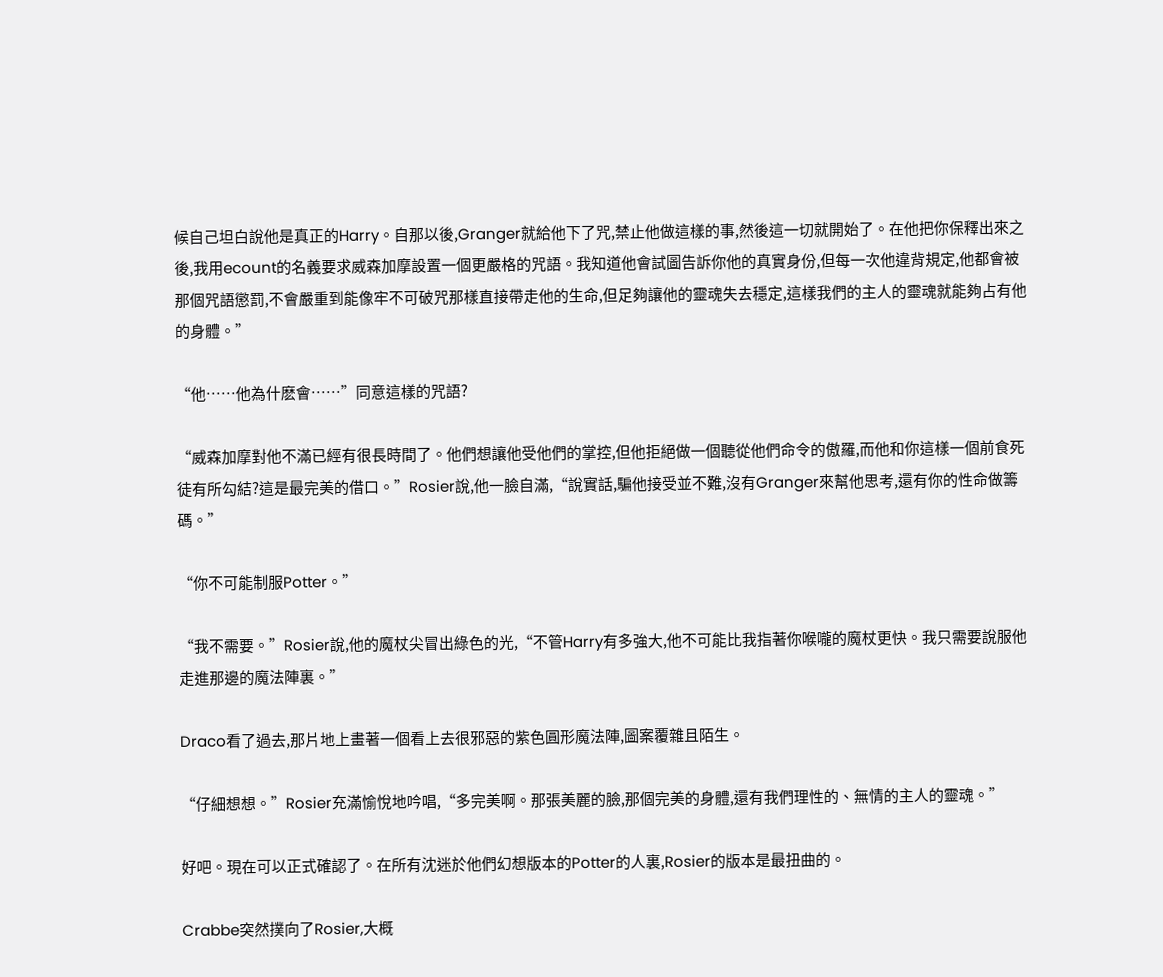候自己坦白說他是真正的Harry。自那以後,Granger就給他下了咒,禁止他做這樣的事,然後這一切就開始了。在他把你保釋出來之後,我用ecount的名義要求威森加摩設置一個更嚴格的咒語。我知道他會試圖告訴你他的真實身份,但每一次他違背規定,他都會被那個咒語懲罰,不會嚴重到能像牢不可破咒那樣直接帶走他的生命,但足夠讓他的靈魂失去穩定,這樣我們的主人的靈魂就能夠占有他的身體。”

“他……他為什麽會……”同意這樣的咒語?

“威森加摩對他不滿已經有很長時間了。他們想讓他受他們的掌控,但他拒絕做一個聽從他們命令的傲羅,而他和你這樣一個前食死徒有所勾結?這是最完美的借口。”Rosier說,他一臉自滿,“說實話,騙他接受並不難,沒有Granger來幫他思考,還有你的性命做籌碼。”

“你不可能制服Potter。”

“我不需要。”Rosier說,他的魔杖尖冒出綠色的光,“不管Harry有多強大,他不可能比我指著你喉嚨的魔杖更快。我只需要說服他走進那邊的魔法陣裏。”

Draco看了過去,那片地上畫著一個看上去很邪惡的紫色圓形魔法陣,圖案覆雜且陌生。

“仔細想想。”Rosier充滿愉悅地吟唱,“多完美啊。那張美麗的臉,那個完美的身體,還有我們理性的、無情的主人的靈魂。”

好吧。現在可以正式確認了。在所有沈迷於他們幻想版本的Potter的人裏,Rosier的版本是最扭曲的。

Crabbe突然撲向了Rosier,大概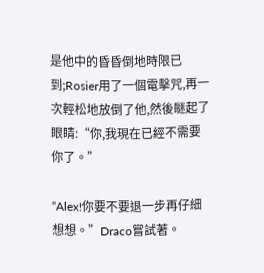是他中的昏昏倒地時限已到;Rosier用了一個電擊咒,再一次輕松地放倒了他,然後瞇起了眼睛:“你,我現在已經不需要你了。”

“Alex!你要不要退一步再仔細想想。”Draco嘗試著。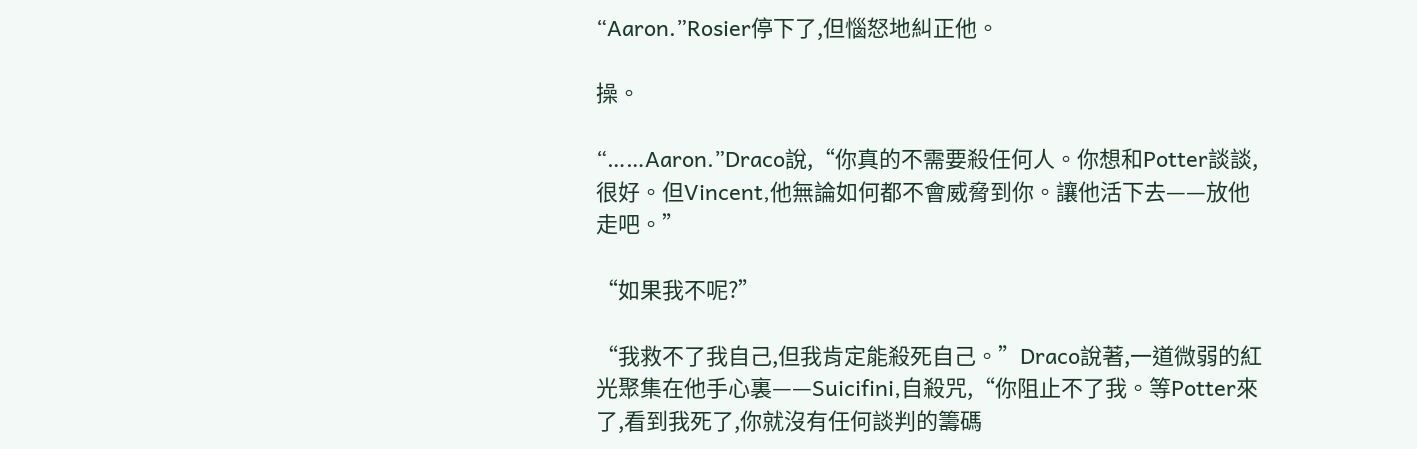“Aaron.”Rosier停下了,但惱怒地糾正他。

操。

“……Aaron.”Draco說,“你真的不需要殺任何人。你想和Potter談談,很好。但Vincent,他無論如何都不會威脅到你。讓他活下去——放他走吧。”

“如果我不呢?”

“我救不了我自己,但我肯定能殺死自己。”Draco說著,一道微弱的紅光聚集在他手心裏——Suicifini,自殺咒,“你阻止不了我。等Potter來了,看到我死了,你就沒有任何談判的籌碼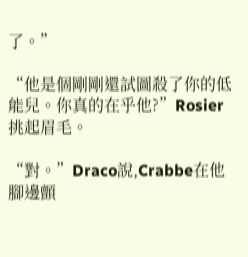了。”

“他是個剛剛還試圖殺了你的低能兒。你真的在乎他?”Rosier挑起眉毛。

“對。”Draco說,Crabbe在他腳邊顫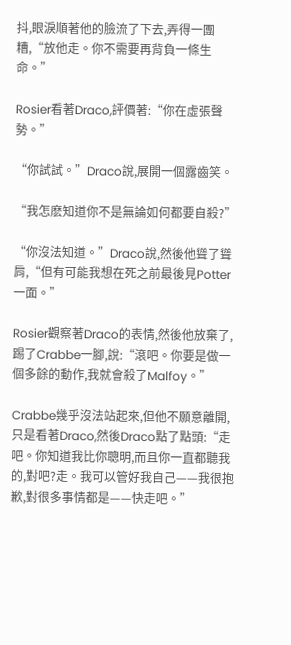抖,眼淚順著他的臉流了下去,弄得一團糟,“放他走。你不需要再背負一條生命。”

Rosier看著Draco,評價著:“你在虛張聲勢。”

“你試試。”Draco說,展開一個露齒笑。

“我怎麽知道你不是無論如何都要自殺?”

“你沒法知道。”Draco說,然後他聳了聳肩,“但有可能我想在死之前最後見Potter一面。”

Rosier觀察著Draco的表情,然後他放棄了,踢了Crabbe一腳,說:“滾吧。你要是做一個多餘的動作,我就會殺了Malfoy。”

Crabbe幾乎沒法站起來,但他不願意離開,只是看著Draco,然後Draco點了點頭:“走吧。你知道我比你聰明,而且你一直都聽我的,對吧?走。我可以管好我自己——我很抱歉,對很多事情都是——快走吧。”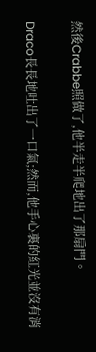然後Crabbe照做了,他半走半爬地出了那扇門。

Draco長長地吐出了一口氣;然而,他手心裏的紅光並沒有消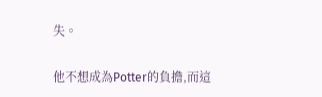失。

他不想成為Potter的負擔,而這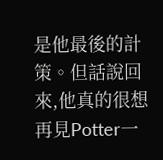是他最後的計策。但話說回來,他真的很想再見Potter一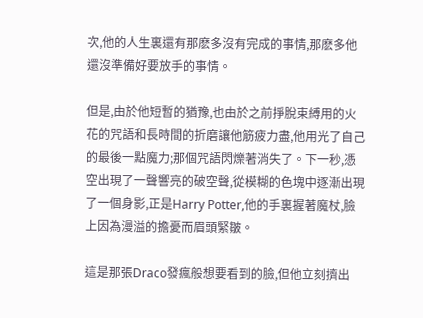次,他的人生裏還有那麽多沒有完成的事情,那麽多他還沒準備好要放手的事情。

但是,由於他短暫的猶豫,也由於之前掙脫束縛用的火花的咒語和長時間的折磨讓他筋疲力盡,他用光了自己的最後一點魔力;那個咒語閃爍著消失了。下一秒,憑空出現了一聲響亮的破空聲,從模糊的色塊中逐漸出現了一個身影,正是Harry Potter,他的手裏握著魔杖,臉上因為漫溢的擔憂而眉頭緊皺。

這是那張Draco發瘋般想要看到的臉,但他立刻擠出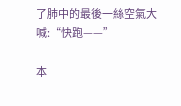了肺中的最後一絲空氣大喊:“快跑——”

本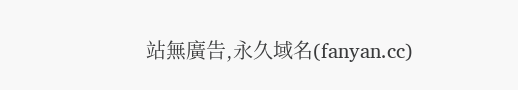站無廣告,永久域名(fanyan.cc)